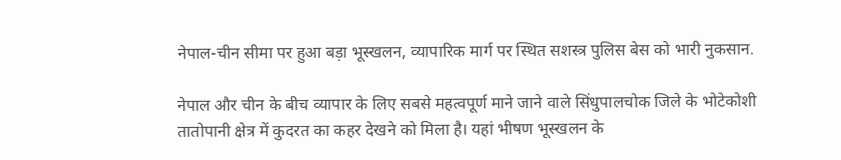नेपाल-चीन सीमा पर हुआ बड़ा भूस्खलन, व्यापारिक मार्ग पर स्थित सशस्त्र पुलिस बेस को भारी नुकसान.

नेपाल और चीन के बीच व्यापार के लिए सबसे महत्वपूर्ण माने जाने वाले सिंधुपालचोक जिले के भोटेकोशी तातोपानी क्षेत्र में कुदरत का कहर देखने को मिला है। यहां भीषण भूस्खलन के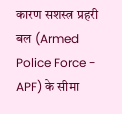कारण सशस्त्र प्रहरी बल (Armed Police Force - APF) के सीमा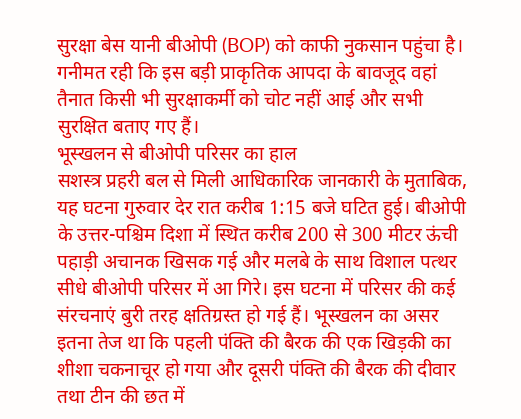सुरक्षा बेस यानी बीओपी (BOP) को काफी नुकसान पहुंचा है। गनीमत रही कि इस बड़ी प्राकृतिक आपदा के बावजूद वहां तैनात किसी भी सुरक्षाकर्मी को चोट नहीं आई और सभी सुरक्षित बताए गए हैं।
भूस्खलन से बीओपी परिसर का हाल
सशस्त्र प्रहरी बल से मिली आधिकारिक जानकारी के मुताबिक, यह घटना गुरुवार देर रात करीब 1:15 बजे घटित हुई। बीओपी के उत्तर-पश्चिम दिशा में स्थित करीब 200 से 300 मीटर ऊंची पहाड़ी अचानक खिसक गई और मलबे के साथ विशाल पत्थर सीधे बीओपी परिसर में आ गिरे। इस घटना में परिसर की कई संरचनाएं बुरी तरह क्षतिग्रस्त हो गई हैं। भूस्खलन का असर इतना तेज था कि पहली पंक्ति की बैरक की एक खिड़की का शीशा चकनाचूर हो गया और दूसरी पंक्ति की बैरक की दीवार तथा टीन की छत में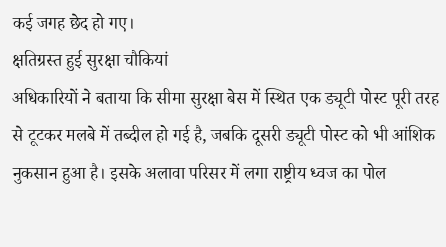कई जगह छेद हो गए।
क्षतिग्रस्त हुई सुरक्षा चौकियां
अधिकारियों ने बताया कि सीमा सुरक्षा बेस में स्थित एक ड्यूटी पोस्ट पूरी तरह से टूटकर मलबे में तब्दील हो गई है, जबकि दूसरी ड्यूटी पोस्ट को भी आंशिक नुकसान हुआ है। इसके अलावा परिसर में लगा राष्ट्रीय ध्वज का पोल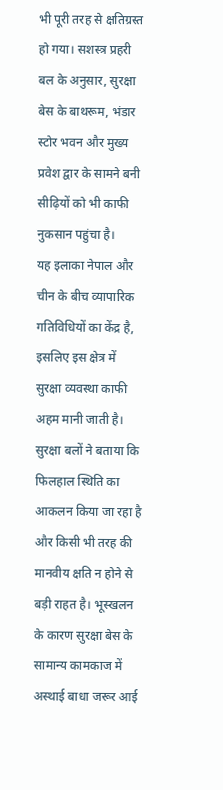भी पूरी तरह से क्षतिग्रस्त हो गया। सशस्त्र प्रहरी बल के अनुसार, सुरक्षा बेस के बाथरूम, भंडार स्टोर भवन और मुख्य प्रवेश द्वार के सामने बनी सीढ़ियों को भी काफी नुकसान पहुंचा है।
यह इलाका नेपाल और चीन के बीच व्यापारिक गतिविधियों का केंद्र है, इसलिए इस क्षेत्र में सुरक्षा व्यवस्था काफी अहम मानी जाती है। सुरक्षा बलों ने बताया कि फिलहाल स्थिति का आकलन किया जा रहा है और किसी भी तरह की मानवीय क्षति न होने से बड़ी राहत है। भूस्खलन के कारण सुरक्षा बेस के सामान्य कामकाज में अस्थाई बाधा जरूर आई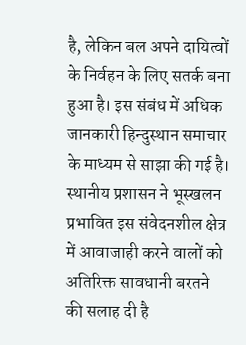है, लेकिन बल अपने दायित्वों के निर्वहन के लिए सतर्क बना हुआ है। इस संबंध में अधिक जानकारी हिन्दुस्थान समाचार के माध्यम से साझा की गई है। स्थानीय प्रशासन ने भूस्खलन प्रभावित इस संवेदनशील क्षेत्र में आवाजाही करने वालों को अतिरिक्त सावधानी बरतने की सलाह दी है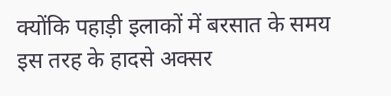क्योंकि पहाड़ी इलाकों में बरसात के समय इस तरह के हादसे अक्सर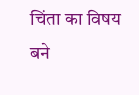चिंता का विषय बने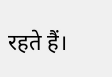रहते हैं।